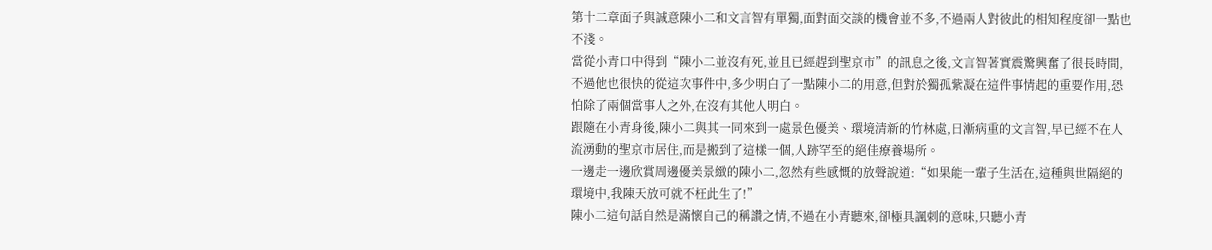第十二章面子與誠意陳小二和文言智有單獨,面對面交談的機會並不多,不過兩人對彼此的相知程度卻一點也不淺。
當從小青口中得到“陳小二並沒有死,並且已經趕到聖京市”的訊息之後,文言智著實震驚興奮了很長時間,不過他也很快的從這次事件中,多少明白了一點陳小二的用意,但對於獨孤紫凝在這件事情起的重要作用,恐怕除了兩個當事人之外,在沒有其他人明白。
跟隨在小青身後,陳小二與其一同來到一處景色優美、環境清新的竹林處,日漸病重的文言智,早已經不在人流湧動的聖京市居住,而是搬到了這樣一個,人跡罕至的絕佳療養場所。
一邊走一邊欣賞周邊優美景緻的陳小二,忽然有些感慨的放聲說道:“如果能一輩子生活在,這種與世隔絕的環境中,我陳天放可就不枉此生了!”
陳小二這句話自然是滿懷自己的稱讚之情,不過在小青聽來,卻極具諷刺的意味,只聽小青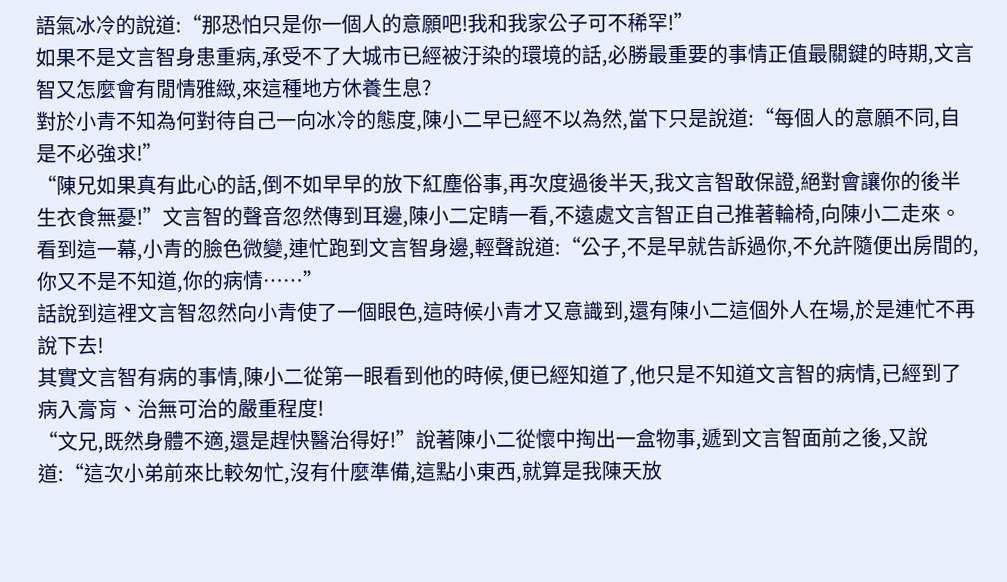語氣冰冷的說道:“那恐怕只是你一個人的意願吧!我和我家公子可不稀罕!”
如果不是文言智身患重病,承受不了大城市已經被汙染的環境的話,必勝最重要的事情正值最關鍵的時期,文言智又怎麼會有閒情雅緻,來這種地方休養生息?
對於小青不知為何對待自己一向冰冷的態度,陳小二早已經不以為然,當下只是說道:“每個人的意願不同,自是不必強求!”
“陳兄如果真有此心的話,倒不如早早的放下紅塵俗事,再次度過後半天,我文言智敢保證,絕對會讓你的後半生衣食無憂!”文言智的聲音忽然傳到耳邊,陳小二定睛一看,不遠處文言智正自己推著輪椅,向陳小二走來。
看到這一幕,小青的臉色微變,連忙跑到文言智身邊,輕聲說道:“公子,不是早就告訴過你,不允許隨便出房間的,你又不是不知道,你的病情……”
話說到這裡文言智忽然向小青使了一個眼色,這時候小青才又意識到,還有陳小二這個外人在場,於是連忙不再說下去!
其實文言智有病的事情,陳小二從第一眼看到他的時候,便已經知道了,他只是不知道文言智的病情,已經到了病入膏肓、治無可治的嚴重程度!
“文兄,既然身體不適,還是趕快醫治得好!”說著陳小二從懷中掏出一盒物事,遞到文言智面前之後,又說道:“這次小弟前來比較匆忙,沒有什麼準備,這點小東西,就算是我陳天放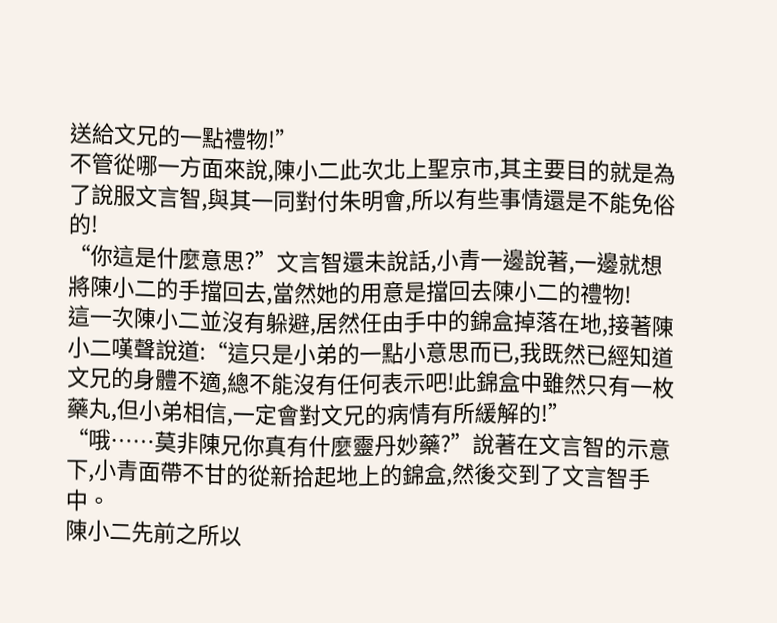送給文兄的一點禮物!”
不管從哪一方面來說,陳小二此次北上聖京市,其主要目的就是為了說服文言智,與其一同對付朱明會,所以有些事情還是不能免俗的!
“你這是什麼意思?”文言智還未說話,小青一邊說著,一邊就想將陳小二的手擋回去,當然她的用意是擋回去陳小二的禮物!
這一次陳小二並沒有躲避,居然任由手中的錦盒掉落在地,接著陳小二嘆聲說道:“這只是小弟的一點小意思而已,我既然已經知道文兄的身體不適,總不能沒有任何表示吧!此錦盒中雖然只有一枚藥丸,但小弟相信,一定會對文兄的病情有所緩解的!”
“哦……莫非陳兄你真有什麼靈丹妙藥?”說著在文言智的示意下,小青面帶不甘的從新拾起地上的錦盒,然後交到了文言智手中。
陳小二先前之所以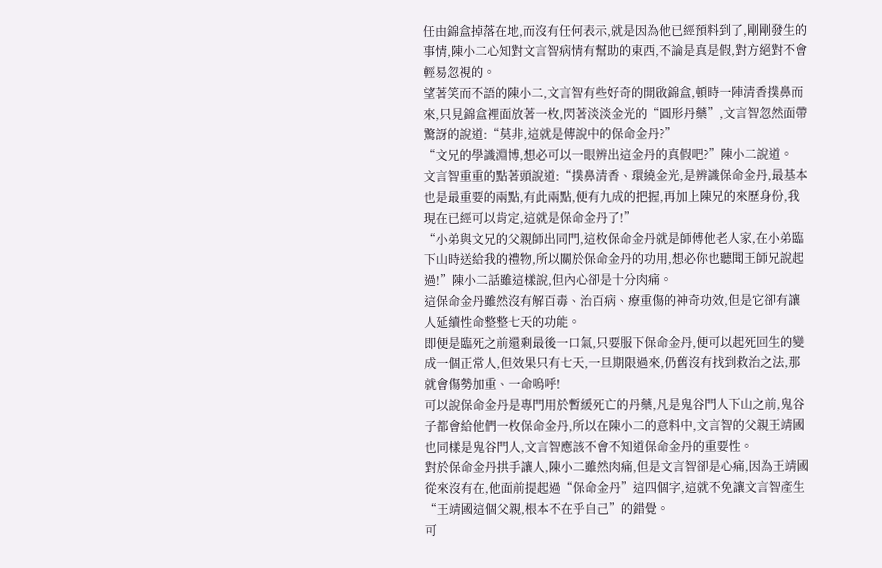任由錦盒掉落在地,而沒有任何表示,就是因為他已經預料到了,剛剛發生的事情,陳小二心知對文言智病情有幫助的東西,不論是真是假,對方絕對不會輕易忽視的。
望著笑而不語的陳小二,文言智有些好奇的開啟錦盒,頓時一陣清香撲鼻而來,只見錦盒裡面放著一枚,閃著淡淡金光的“圓形丹藥”,文言智忽然面帶驚訝的說道:“莫非,這就是傳說中的保命金丹?”
“文兄的學識淵博,想必可以一眼辨出這金丹的真假吧?”陳小二說道。
文言智重重的點著頭說道:“撲鼻清香、環繞金光,是辨識保命金丹,最基本也是最重要的兩點,有此兩點,便有九成的把握,再加上陳兄的來歷身份,我現在已經可以肯定,這就是保命金丹了!”
“小弟與文兄的父親師出同門,這枚保命金丹就是師傅他老人家,在小弟臨下山時送給我的禮物,所以關於保命金丹的功用,想必你也聽聞王師兄說起過!”陳小二話雖這樣說,但內心卻是十分肉痛。
這保命金丹雖然沒有解百毒、治百病、療重傷的神奇功效,但是它卻有讓人延續性命整整七天的功能。
即便是臨死之前還剩最後一口氣,只要服下保命金丹,便可以起死回生的變成一個正常人,但效果只有七天,一旦期限過來,仍舊沒有找到救治之法,那就會傷勢加重、一命嗚呼!
可以說保命金丹是專門用於暫緩死亡的丹藥,凡是鬼谷門人下山之前,鬼谷子都會給他們一枚保命金丹,所以在陳小二的意料中,文言智的父親王靖國也同樣是鬼谷門人,文言智應該不會不知道保命金丹的重要性。
對於保命金丹拱手讓人,陳小二雖然肉痛,但是文言智卻是心痛,因為王靖國從來沒有在,他面前提起過“保命金丹”這四個字,這就不免讓文言智產生“王靖國這個父親,根本不在乎自己”的錯覺。
可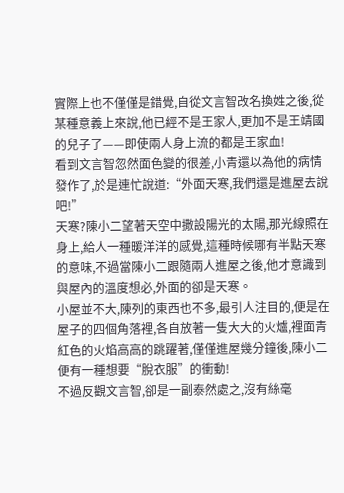實際上也不僅僅是錯覺,自從文言智改名換姓之後,從某種意義上來說,他已經不是王家人,更加不是王靖國的兒子了——即使兩人身上流的都是王家血!
看到文言智忽然面色變的很差,小青還以為他的病情發作了,於是連忙說道:“外面天寒,我們還是進屋去說吧!”
天寒?陳小二望著天空中撒設陽光的太陽,那光線照在身上,給人一種暖洋洋的感覺,這種時候哪有半點天寒的意味,不過當陳小二跟隨兩人進屋之後,他才意識到與屋內的溫度想必,外面的卻是天寒。
小屋並不大,陳列的東西也不多,最引人注目的,便是在屋子的四個角落裡,各自放著一隻大大的火爐,裡面青紅色的火焰高高的跳躍著,僅僅進屋幾分鐘後,陳小二便有一種想要“脫衣服”的衝動!
不過反觀文言智,卻是一副泰然處之,沒有絲毫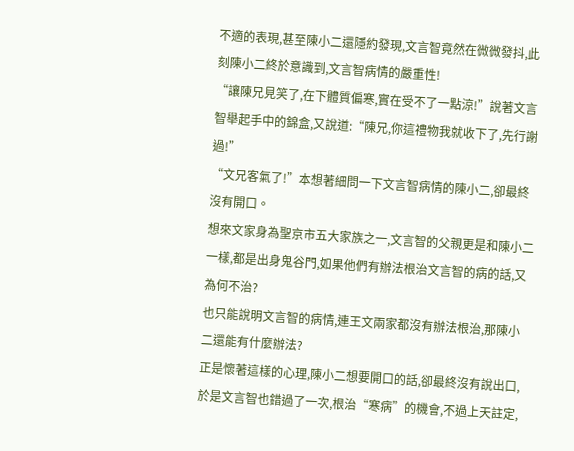不適的表現,甚至陳小二還隱約發現,文言智竟然在微微發抖,此刻陳小二終於意識到,文言智病情的嚴重性!
“讓陳兄見笑了,在下體質偏寒,實在受不了一點涼!”說著文言智舉起手中的錦盒,又說道:“陳兄,你這禮物我就收下了,先行謝過!”
“文兄客氣了!”本想著細問一下文言智病情的陳小二,卻最終沒有開口。
想來文家身為聖京市五大家族之一,文言智的父親更是和陳小二一樣,都是出身鬼谷門,如果他們有辦法根治文言智的病的話,又為何不治?
也只能說明文言智的病情,連王文兩家都沒有辦法根治,那陳小二還能有什麼辦法?
正是懷著這樣的心理,陳小二想要開口的話,卻最終沒有說出口,於是文言智也錯過了一次,根治“寒病”的機會,不過上天註定,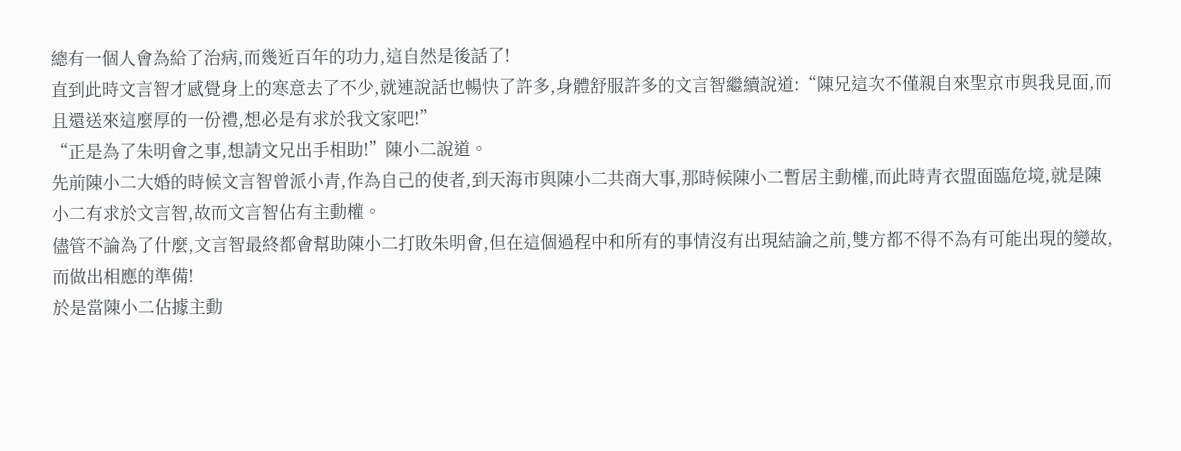總有一個人會為給了治病,而幾近百年的功力,這自然是後話了!
直到此時文言智才感覺身上的寒意去了不少,就連說話也暢快了許多,身體舒服許多的文言智繼續說道:“陳兄這次不僅親自來聖京市與我見面,而且還送來這麼厚的一份禮,想必是有求於我文家吧!”
“正是為了朱明會之事,想請文兄出手相助!”陳小二說道。
先前陳小二大婚的時候文言智曾派小青,作為自己的使者,到天海市與陳小二共商大事,那時候陳小二暫居主動權,而此時青衣盟面臨危境,就是陳小二有求於文言智,故而文言智佔有主動權。
儘管不論為了什麼,文言智最終都會幫助陳小二打敗朱明會,但在這個過程中和所有的事情沒有出現結論之前,雙方都不得不為有可能出現的變故,而做出相應的準備!
於是當陳小二佔據主動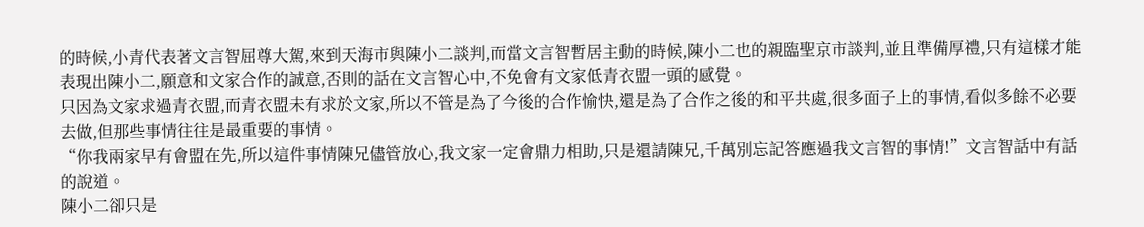的時候,小青代表著文言智屈尊大駕,來到天海市與陳小二談判,而當文言智暫居主動的時候,陳小二也的親臨聖京市談判,並且準備厚禮,只有這樣才能表現出陳小二,願意和文家合作的誠意,否則的話在文言智心中,不免會有文家低青衣盟一頭的感覺。
只因為文家求過青衣盟,而青衣盟未有求於文家,所以不管是為了今後的合作愉快,還是為了合作之後的和平共處,很多面子上的事情,看似多餘不必要去做,但那些事情往往是最重要的事情。
“你我兩家早有會盟在先,所以這件事情陳兄儘管放心,我文家一定會鼎力相助,只是還請陳兄,千萬別忘記答應過我文言智的事情!”文言智話中有話的說道。
陳小二卻只是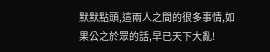默默點頭,這兩人之間的很多事情,如果公之於眾的話,早已天下大亂!